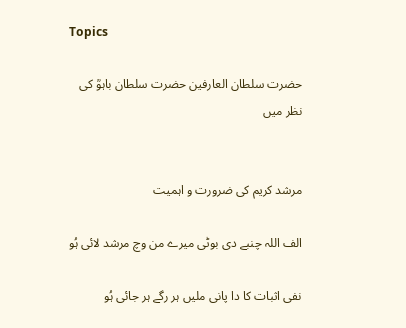Topics

حضرت سلطان العارفین حضرت سلطان باہوؒ کی نظر میں


مرشد کریم کی ضرورت و اہمیت

الف اللہ چنبے دی بوٹی میرے من وچ مرشد لائی ہُو

نفی اثبات کا دا پانی ملیں ہر رگے ہر جائی ہُو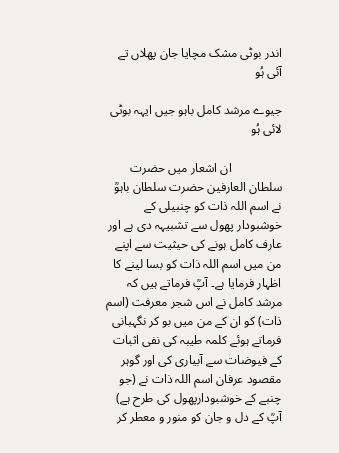اندر بوٹی مشک مچایا جان پھلاں تے آئی ہُو

جیوے مرشد کامل باہو جیں ایہہ بوٹی لائی ہُو

                ان اشعار میں حضرت سلطان العارفین حضرت سلطان باہوؒ نے اسم اللہ ذات کو چنبیلی کے خوشبودار پھول سے تشبیہہ دی ہے اور عارف کامل ہونے کی حیثیت سے اپنے من میں اسم اللہ ذات کو بسا لینے کا اظہار فرمایا ہے۔ آپؒ فرماتے ہیں کہ مرشد کامل نے اس شجر معرفت (اسم ذات) کو ان کے من میں بو کر نگہبانی فرماتے ہوئے کلمہ طیبہ کی نفی اثبات کے فیوضات سے آبیاری کی اور گوہر مقصود عرفان اسم اللہ ذات نے (جو چنبے کے خوشبودارپھول کی طرح ہے) آپؒ کے دل و جان کو منور و معطر کر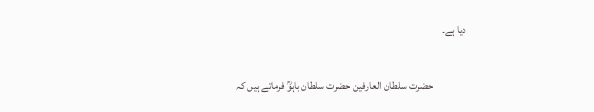دیا ہے۔

                حضرت سلطان العارفین حضرت سلطان باہوؒ فرماتے ہیں کہ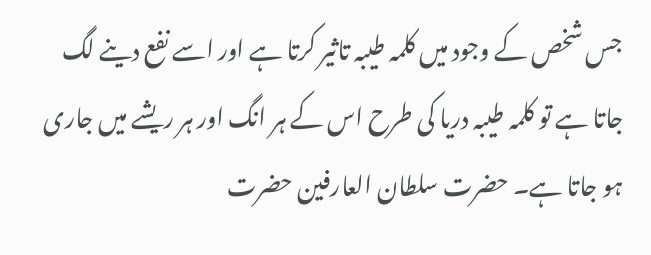جس شخص کے وجود میں کلمہ طیبہ تاثیر کرتا ہے اور اسے نفع دینے لگ جاتا ہے تو کلمہ طیبہ دریا کی طرح اس کے ہر انگ اور ہر ریشے میں جاری ہو جاتا ہے۔ حضرت سلطان العارفین حضرت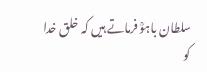سلطان باہوؒ فرماتے ہیں کہ خلق خدا کو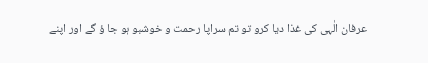عرفان الٰہی کی غذا دیا کرو تو تم سراپا رحمت و خوشبو ہو جا ؤ گے اور اپنے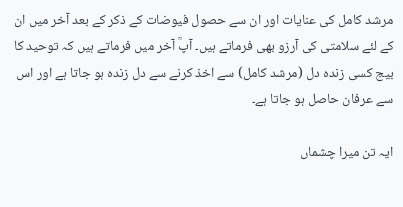مرشد کامل کی عنایات اور ان سے حصول فیوضات کے ذکر کے بعد آخر میں ان کے لئے سلامتی کی آرزو بھی فرماتے ہیں۔ آپؒ آخر میں فرماتے ہیں کہ توحید کا بیج کسی زندہ دل (مرشد کامل) سے اخذ کرنے سے دل زندہ ہو جاتا ہے اور اس سے عرفان حاصل ہو جاتا ہے۔

ایہ تن میرا چشماں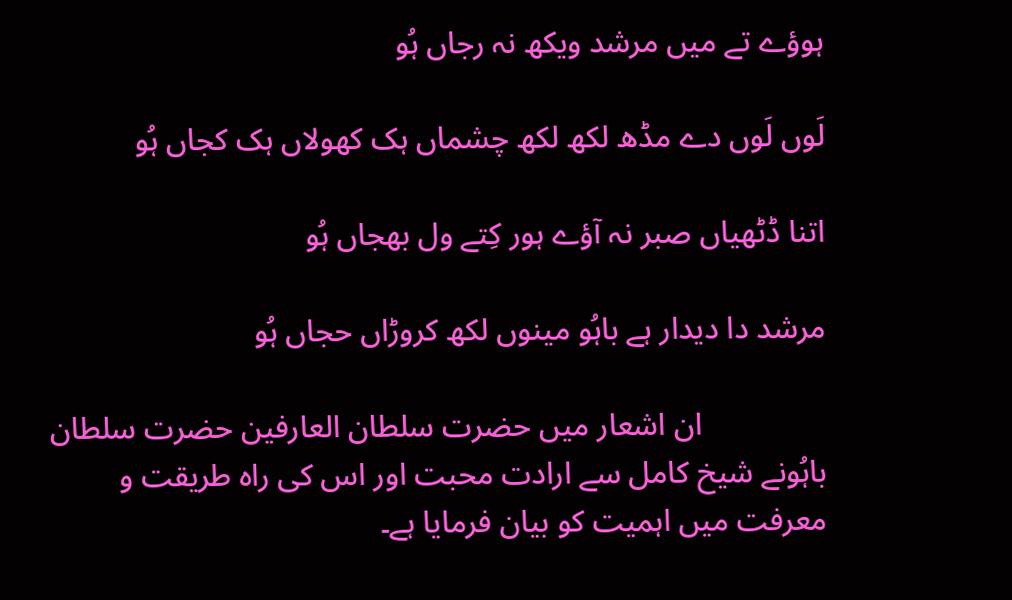ہوؤے تے میں مرشد ویکھ نہ رجاں ہُو

لَوں لَوں دے مڈھ لکھ لکھ چشماں ہک کھولاں ہک کجاں ہُو

اتنا ڈٹھیاں صبر نہ آؤے ہور کِتے ول بھجاں ہُو

مرشد دا دیدار ہے باہُو مینوں لکھ کروڑاں حجاں ہُو

                ان اشعار میں حضرت سلطان العارفین حضرت سلطان باہُونے شیخ کامل سے ارادت محبت اور اس کی راہ طریقت و معرفت میں اہمیت کو بیان فرمایا ہے۔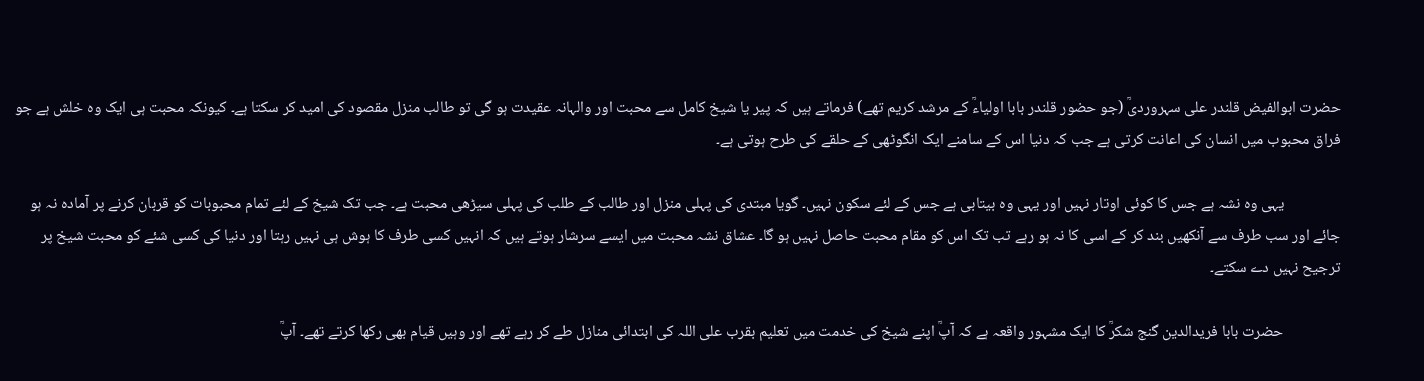حضرت ابوالفیض قلندر علی سہروردیؒ (جو حضور قلندر بابا اولیاءؒ کے مرشد کریم تھے) فرماتے ہیں کہ پیر یا شیخ کامل سے محبت اور والہانہ عقیدت ہو گی تو طالب منزل مقصود کی امید کر سکتا ہے۔ کیونکہ محبت ہی ایک وہ خلش ہے جو فراق محبوب میں انسان کی اعانت کرتی ہے جب کہ دنیا اس کے سامنے ایک انگوٹھی کے حلقے کی طرح ہوتی ہے۔

                یہی وہ نشہ ہے جس کا کوئی اوتار نہیں اور یہی وہ بیتابی ہے جس کے لئے سکون نہیں۔ گویا مبتدی کی پہلی منزل اور طالب کے طلب کی پہلی سیڑھی محبت ہے۔ جب تک شیخ کے لئے تمام محبوبات کو قربان کرنے پر آمادہ نہ ہو جائے اور سب طرف سے آنکھیں بند کر کے اسی کا نہ ہو رہے تب تک اس کو مقام محبت حاصل نہیں ہو گا۔ عشاق نشہ محبت میں ایسے سرشار ہوتے ہیں کہ انہیں کسی طرف کا ہوش ہی نہیں رہتا اور دنیا کی کسی شئے کو محبت شیخ پر ترجیح نہیں دے سکتے۔

                حضرت بابا فریدالدین گنج شکرؒ کا ایک مشہور واقعہ ہے کہ آپؒ اپنے شیخ کی خدمت میں تعلیم بقرب علی اللہ کی ابتدائی منازل طے کر رہے تھے اور وہیں قیام بھی رکھا کرتے تھے۔ آپؒ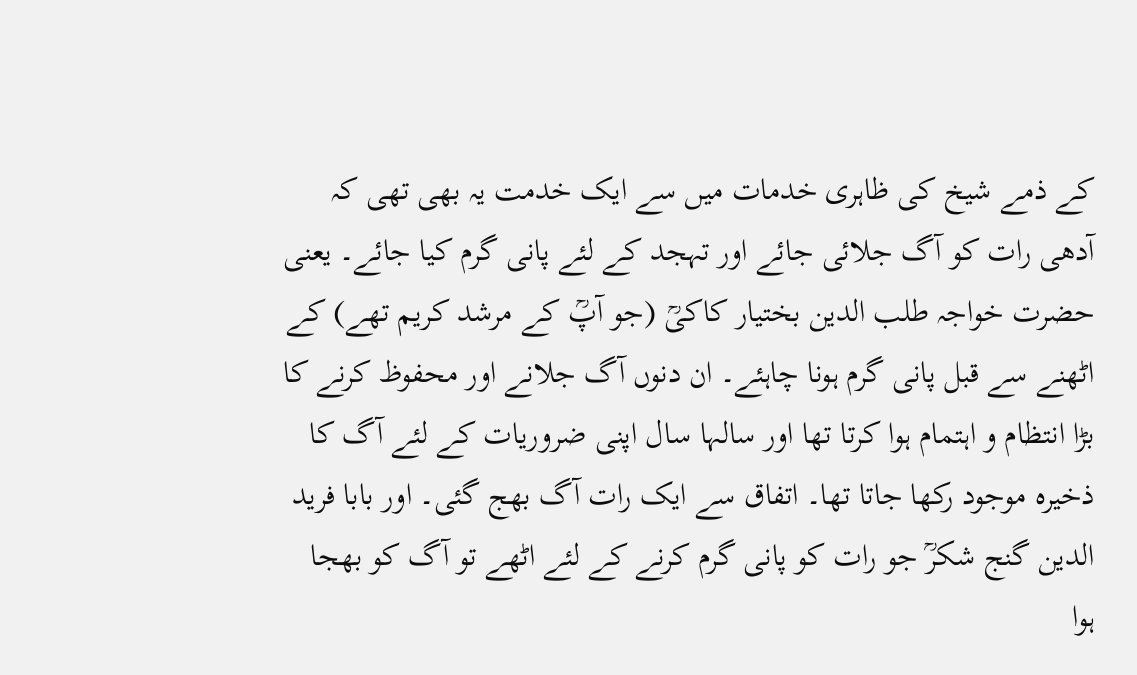کے ذمے شیخ کی ظاہری خدمات میں سے ایک خدمت یہ بھی تھی کہ آدھی رات کو آگ جلائی جائے اور تہجد کے لئے پانی گرم کیا جائے۔ یعنی حضرت خواجہ طلب الدین بختیار کاکیؒ (جو آپؒ کے مرشد کریم تھے) کے اٹھنے سے قبل پانی گرم ہونا چاہئے۔ ان دنوں آگ جلانے اور محفوظ کرنے کا بڑا انتظام و اہتمام ہوا کرتا تھا اور سالہا سال اپنی ضروریات کے لئے آگ کا ذخیرہ موجود رکھا جاتا تھا۔ اتفاق سے ایک رات آگ بھج گئی۔ اور بابا فرید الدین گنج شکرؒ جو رات کو پانی گرم کرنے کے لئے اٹھے تو آگ کو بھجا ہوا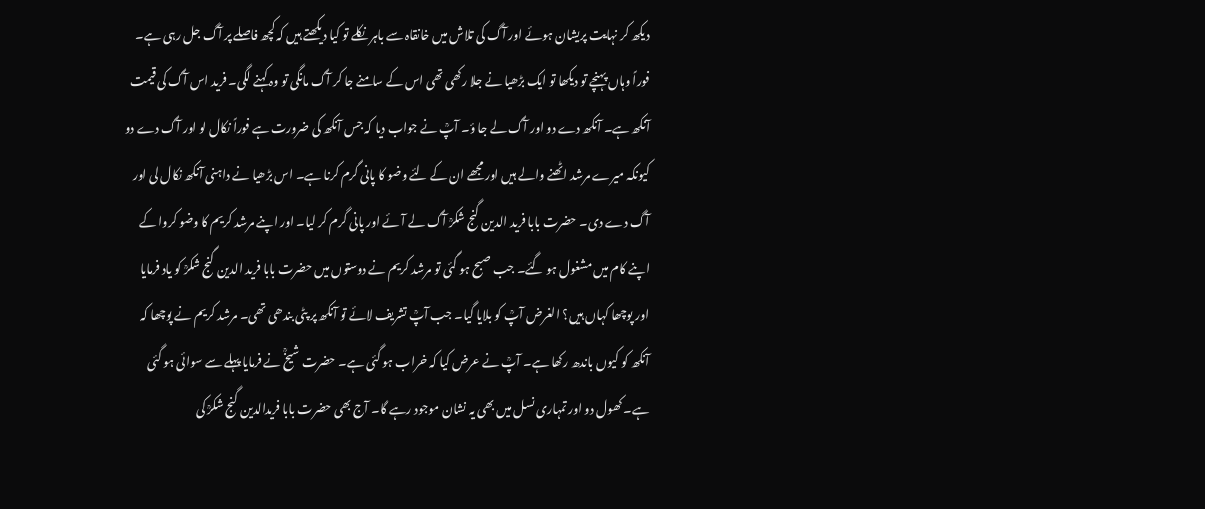دیکھ کر نہایت پریشان ہوئے اور آگ کی تلاش میں خانقاہ سے باہر نکلے تو کیا دیکھتے ہیں کہ کچھ فاصلے پر آگ جل رہی ہے۔ فوراً وہاں پہنچے تو دیکھا تو ایک بڑھیا نے جلا رکھی تھی اس کے سامنے جا کر آگ مانگی تو وہ کہنے لگی۔ فرید اس آگ کی قیمت آنکھ ہے۔ آنکھ دے دو اور آگ لے جا ؤ۔ آپؒ نے جواب دیا کہ جس آنکھ کی ضرورت ہے فوراً نکال لو اور آگ دے دو کیونکہ میرے مرشد اٹھنے والے ہیں اور مجھے ان کے لئے وضو کا پانی گرم کرنا ہے۔ اس بڑھیا نے داہنی آنکھ نکال لی اور آگ دے دی۔ حضرت بابا فرید الدین گنج شکرؒ آگ لے آئے اور پانی گرم کر لیا۔ اور اپنے مرشد کریم کا وضو کروا کے اپنے کام میں مشغول ہو گئے۔ جب صبح ہو گئی تو مرشد کریم نے دوستوں میں حضرت بابا فرید الدین گنج شکرؒ کو یاد فرمایا اور پوچھا کہاں ہیں؟ الغرض آپؒ کو بلایا گیا۔ جب آپؒ تشریف لائے تو آنکھ پر پٹی بندھی تھی۔ مرشد کریم نے پوچھا کہ آنکھ کو کیوں باندھ رکھا ہے۔ آپؒ نے عرض کیا کہ خراب ہو گئی ہے۔ حضرت شیخؒ نے فرمایا پہلے سے سوائی ہو گئی ہے۔ کھول دو اور تمہاری نسل میں بھی یہ نشان موجود رہے گا۔ آج بھی حضرت بابا فریدالدین گنج شکرؒ کی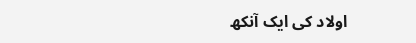اولاد کی ایک آنکھ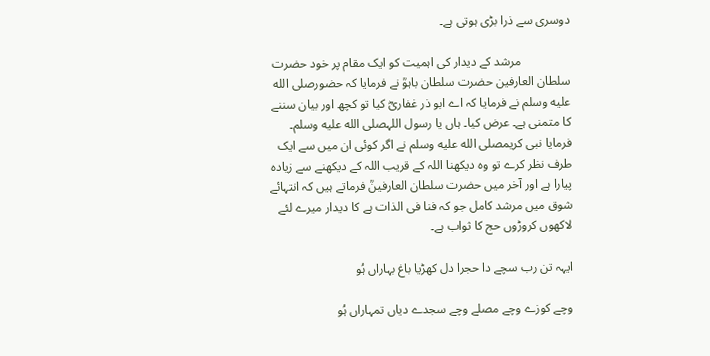دوسری سے ذرا بڑی ہوتی ہے۔

                مرشد کے دیدار کی اہمیت کو ایک مقام پر خود حضرت سلطان العارفین حضرت سلطان باہوؒ نے فرمایا کہ حضورصلى الله عليه وسلم نے فرمایا کہ اے ابو ذر غفاریؓ کیا تو کچھ اور بیان سننے کا متمنی ہے۔ عرض کیا۔ ہاں یا رسول اللہصلى الله عليه وسلم۔ فرمایا نبی کریمصلى الله عليه وسلم نے اگر کوئی ان میں سے ایک طرف نظر کرے تو وہ دیکھنا اللہ کے قریب اللہ کے دیکھنے سے زیادہ پیارا ہے اور آخر میں حضرت سلطان العارفینؒ فرماتے ہیں کہ انتہائے شوق میں مرشد کامل جو کہ فنا فی الذات ہے کا دیدار میرے لئے لاکھوں کروڑوں حج کا ثواب ہے۔

ایہہ تن رب سچے دا حجرا دل کھڑیا باغ بہاراں ہُو

وچے کوزے وچے مصلے وچے سجدے دیاں تمہاراں ہُو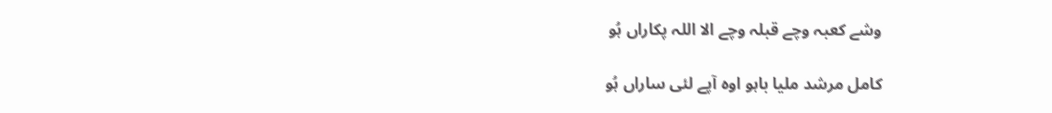وشے کعبہ وچے قبلہ وچے الا اللہ پکاراں ہُو

کامل مرشد ملیا باہو اوہ آپے لئی ساراں ہُو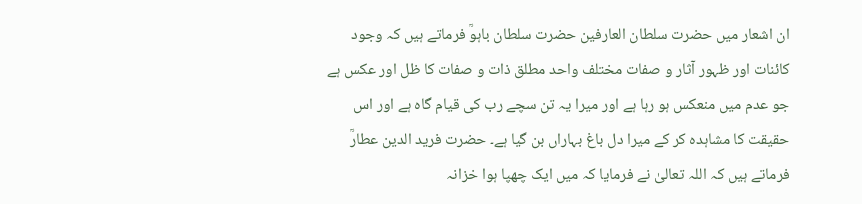ان اشعار میں حضرت سلطان العارفین حضرت سلطان باہوؒ فرماتے ہیں کہ وجود کائنات اور ظہور آثار و صفات مختلف واحد مطلق ذات و صفات کا ظل اور عکس ہے جو عدم میں منعکس ہو رہا ہے اور میرا یہ تن سچے رب کی قیام گاہ ہے اور اس حقیقت کا مشاہدہ کر کے میرا دل باغ بہاراں بن گیا ہے۔ حضرت فرید الدین عطارؒ فرماتے ہیں کہ اللہ تعالیٰ نے فرمایا کہ میں ایک چھپا ہوا خزانہ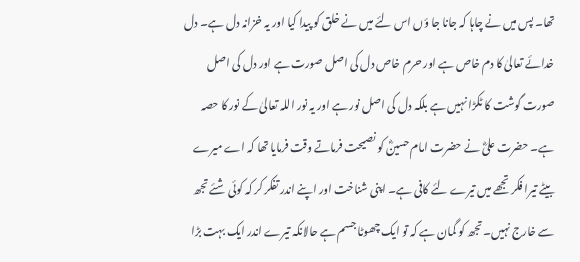تھا۔ پس میں نے چاہا کہ جانا جا ؤں اس لئے میں نے خلق کو پیدا کیا اور یہ خزانہ دل ہے۔ دل خدائے تعالیٰ کا دم خاص ہے اور حرم خاص دل کی اصل صورت ہے اور دل کی اصل صورت گوشت کا ٹکڑا نہیں ہے بلکہ دل کی اصل نور ہے اور یہ نور اللہ تعالیٰ کے نور کا حصہ ہے۔ حضرت علیؓ نے حضرت امام حسینؓ کو نصیحت فرماتے وقت فرمایا تھا کہ اے میرے بیٹے تیرا فکر تجھے میں تیرے لئے کافی ہے۔ اپنی شناخت اور اپنے اندر تفکر کر کہ کوئی شئے تجھ سے خارج نہیں۔ تجھ کو گمان ہے کہ تو ایک چھوٹا جسم ہے حالانکہ تیرے اندر ایک بہت بڑا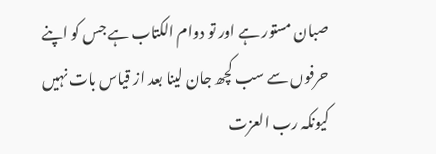صبان مستور ہے اور تو دوام الکتاب ہے جس کو اپنے حرفوں سے سب کچھ جان لینا بعد از قیاس بات نہیں کیونکہ رب العزت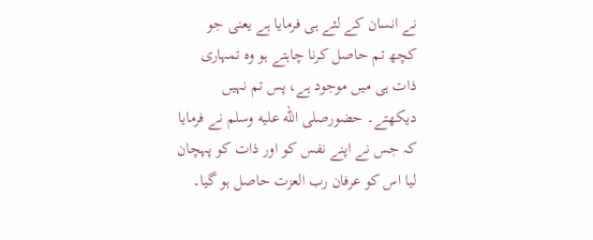نے انسان کے لئے ہی فرمایا ہے یعنی جو کچھ تم حاصل کرنا چاہتے ہو وہ تمہاری ذات ہی میں موجود ہے، پس تم نہیں دیکھتے۔ حضورصلى الله عليه وسلم نے فرمایا کہ جس نے اپنے نفس کو اور ذات کو پہچان لیا اس کو عرفان رب العزت حاصل ہو گیا۔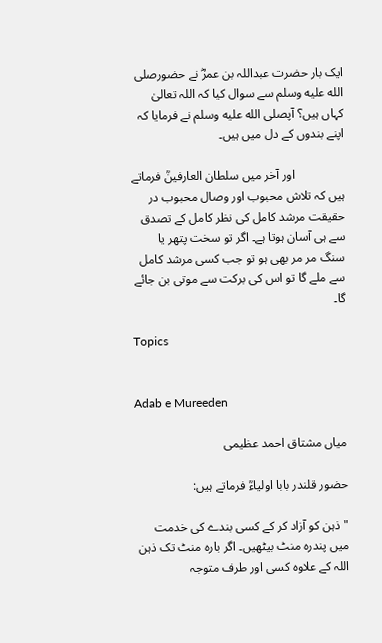ایک بار حضرت عبداللہ بن عمرؓ نے حضورصلى الله عليه وسلم سے سوال کیا کہ اللہ تعالیٰ کہاں ہیں؟ آپصلى الله عليه وسلم نے فرمایا کہ اپنے بندوں کے دل میں ہیں۔

                اور آخر میں سلطان العارفینؒ فرماتے ہیں کہ تلاش محبوب اور وصال محبوب در حقیقت مرشد کامل کی نظر کامل کے تصدق سے ہی آسان ہوتا ہے۔ اگر تو سخت پتھر یا سنگ مر مر بھی ہو تو جب کسی مرشد کامل سے ملے گا تو اس کی برکت سے موتی بن جائے گا۔

Topics


Adab e Mureeden

میاں مشتاق احمد عظیمی

حضور قلندر بابا اولیاءؒ فرماتے ہیں:

"ذہن کو آزاد کر کے کسی بندے کی خدمت میں پندرہ منٹ بیٹھیں۔ اگر بارہ منٹ تک ذہن اللہ کے علاوہ کسی اور طرف متوجہ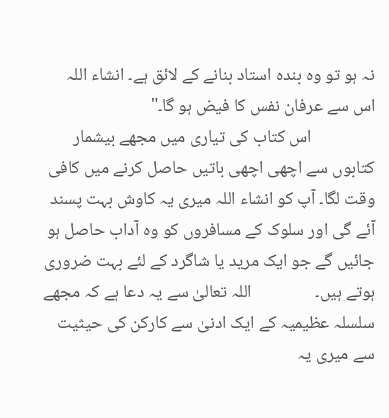نہ ہو تو وہ بندہ استاد بنانے کے لائق ہے۔ انشاء اللہ اس سے عرفان نفس کا فیض ہو گا۔"
                اس کتاب کی تیاری میں مجھے بیشمار کتابوں سے اچھی اچھی باتیں حاصل کرنے میں کافی وقت لگا۔ آپ کو انشاء اللہ میری یہ کاوش بہت پسند آئے گی اور سلوک کے مسافروں کو وہ آداب حاصل ہو جائیں گے جو ایک مرید یا شاگرد کے لئے بہت ضروری ہوتے ہیں۔                اللہ تعالیٰ سے یہ دعا ہے کہ مجھے سلسلہ عظیمیہ کے ایک ادنیٰ سے کارکن کی حیثیت سے میری یہ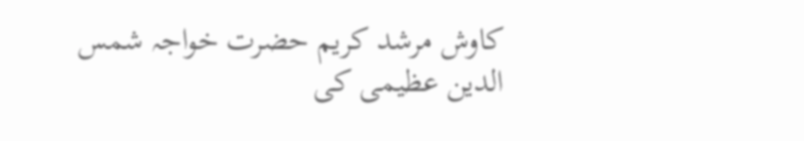کاوش مرشد کریم حضرت خواجہ شمس الدین عظیمی کی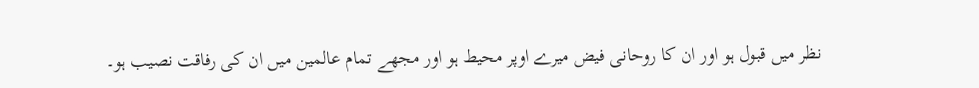نظر میں قبول ہو اور ان کا روحانی فیض میرے اوپر محیط ہو اور مجھے تمام عالمین میں ان کی رفاقت نصیب ہو۔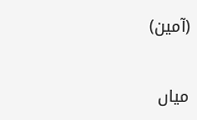(آمین)


میاں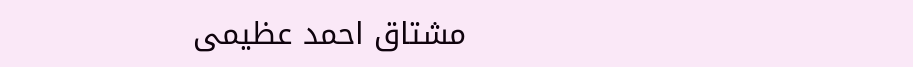مشتاق احمد عظیمی